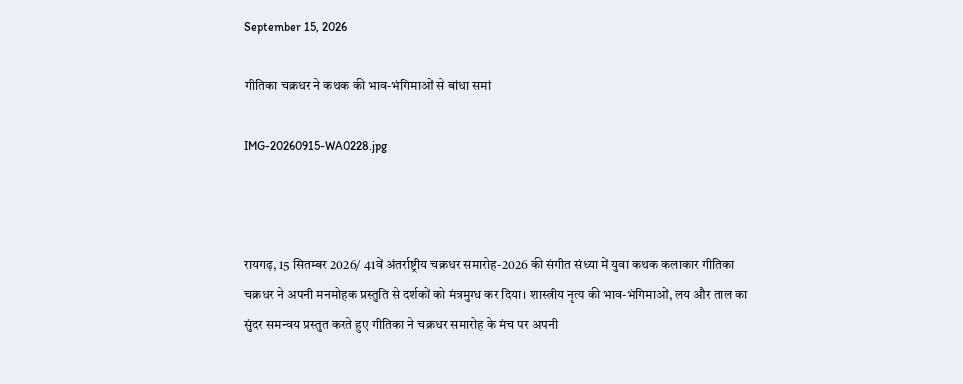September 15, 2026

गीतिका चक्रधर ने कथक की भाव-भंगिमाओं से बांधा समां

IMG-20260915-WA0228.jpg



रायगढ़, 15 सितम्बर 2026/ 41वें अंतर्राष्ट्रीय चक्रधर समारोह-2026 की संगीत संध्या में युवा कथक कलाकार गीतिका चक्रधर ने अपनी मनमोहक प्रस्तुति से दर्शकों को मंत्रमुग्ध कर दिया। शास्त्रीय नृत्य की भाव-भंगिमाओं, लय और ताल का सुंदर समन्वय प्रस्तुत करते हुए गीतिका ने चक्रधर समारोह के मंच पर अपनी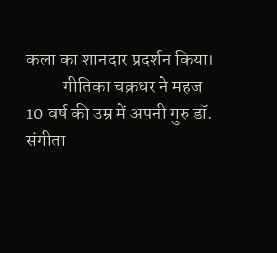कला का शानदार प्रदर्शन किया।
          गीतिका चक्रधर ने महज 10 वर्ष की उम्र में अपनी गुरु डॉ. संगीता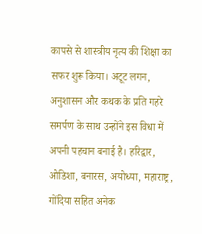कापसे से शास्त्रीय नृत्य की शिक्षा का सफर शुरू किया। अटूट लगन, अनुशासन और कथक के प्रति गहरे समर्पण के साथ उन्होंने इस विधा में अपनी पहचान बनाई है। हरिद्वार, ओडिशा, बनारस, अयोध्या, महाराष्ट्र, गोंदिया सहित अनेक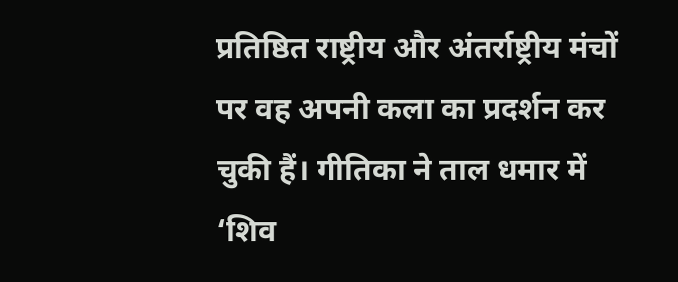प्रतिष्ठित राष्ट्रीय और अंतर्राष्ट्रीय मंचों पर वह अपनी कला का प्रदर्शन कर चुकी हैं। गीतिका ने ताल धमार में ‘शिव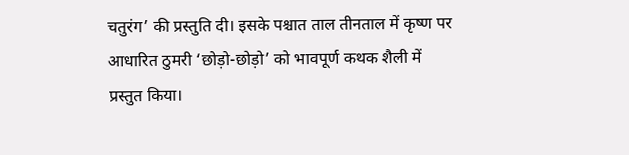चतुरंग’ की प्रस्तुति दी। इसके पश्चात ताल तीनताल में कृष्ण पर आधारित ठुमरी ‘छोड़ो-छोड़ो’ को भावपूर्ण कथक शैली में प्रस्तुत किया।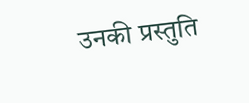उनकी प्रस्तुति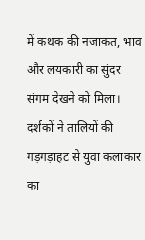में कथक की नजाकत, भाव और लयकारी का सुंदर संगम देखने को मिला। दर्शकों ने तालियों की गड़गड़ाहट से युवा कलाकार का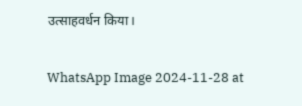उत्साहवर्धन किया।

WhatsApp Image 2024-11-28 at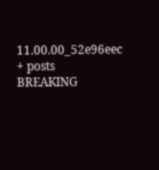11.00.00_52e96eec
+ posts
BREAKING